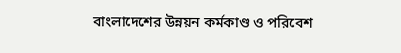বাংলাদেশের উন্নয়ন কর্মকাণ্ড ও পরিবেশ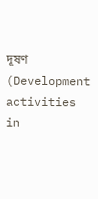দূষণ (Development activities in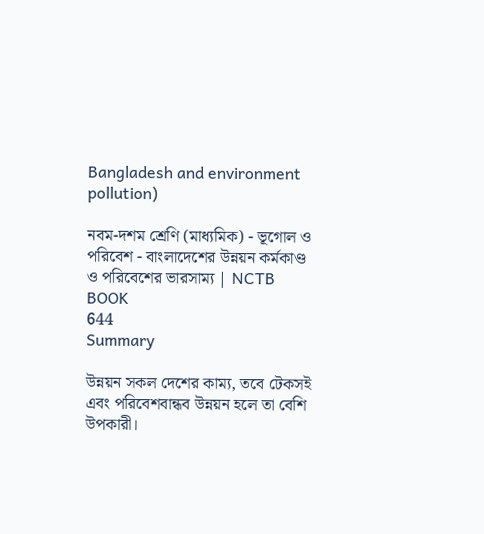Bangladesh and environment pollution)

নবম-দশম শ্রেণি (মাধ্যমিক) - ভূগোল ও পরিবেশ - বাংলাদেশের উন্নয়ন কর্মকাণ্ড ও পরিবেশের ভারসাম্য | NCTB BOOK
644
Summary

উন্নয়ন সকল দেশের কাম্য, তবে টেকসই এবং পরিবেশবান্ধব উন্নয়ন হলে তা বেশি উপকারী।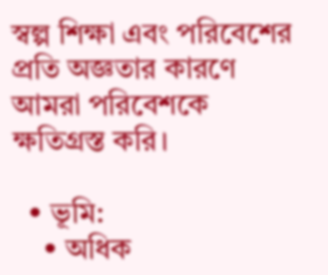স্বল্প শিক্ষা এবং পরিবেশের প্রতি অজ্ঞতার কারণে আমরা পরিবেশকে ক্ষতিগ্রস্ত করি।

  • ভূমি:
    • অধিক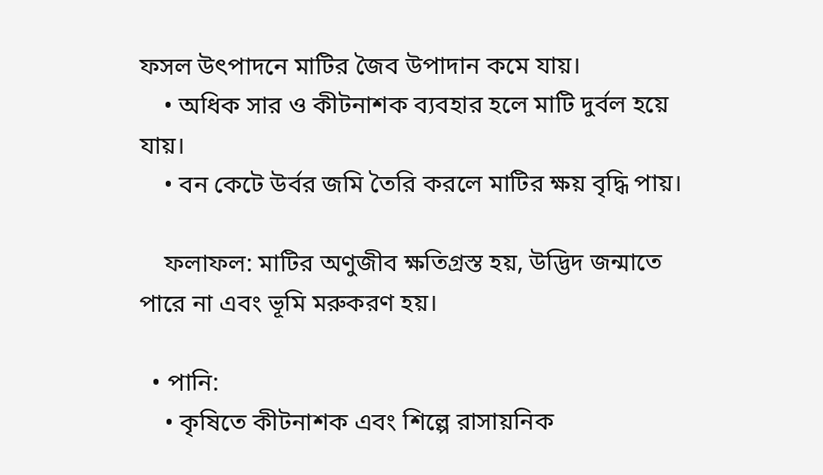ফসল উৎপাদনে মাটির জৈব উপাদান কমে যায়।
    • অধিক সার ও কীটনাশক ব্যবহার হলে মাটি দুর্বল হয়ে যায়।
    • বন কেটে উর্বর জমি তৈরি করলে মাটির ক্ষয় বৃদ্ধি পায়।

    ফলাফল: মাটির অণুজীব ক্ষতিগ্রস্ত হয়, উদ্ভিদ জন্মাতে পারে না এবং ভূমি মরুকরণ হয়।

  • পানি:
    • কৃষিতে কীটনাশক এবং শিল্পে রাসায়নিক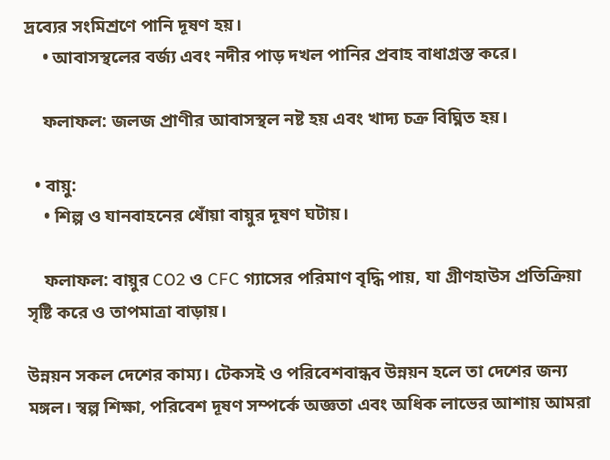দ্রব্যের সংমিশ্রণে পানি দূষণ হয়।
    • আবাসস্থলের বর্জ্য এবং নদীর পাড় দখল পানির প্রবাহ বাধাগ্রস্ত করে।

    ফলাফল: জলজ প্রাণীর আবাসস্থল নষ্ট হয় এবং খাদ্য চক্র বিঘ্নিত হয়।

  • বায়ু:
    • শিল্প ও যানবাহনের ধোঁয়া বায়ুর দূষণ ঘটায়।

    ফলাফল: বায়ুর CO2 ও CFC গ্যাসের পরিমাণ বৃদ্ধি পায়, যা গ্রীণহাউস প্রতিক্রিয়া সৃষ্টি করে ও তাপমাত্রা বাড়ায়।

উন্নয়ন সকল দেশের কাম্য। টেকসই ও পরিবেশবান্ধব উন্নয়ন হলে তা দেশের জন্য মঙ্গল। স্বল্প শিক্ষা, পরিবেশ দূষণ সম্পর্কে অজ্ঞতা এবং অধিক লাভের আশায় আমরা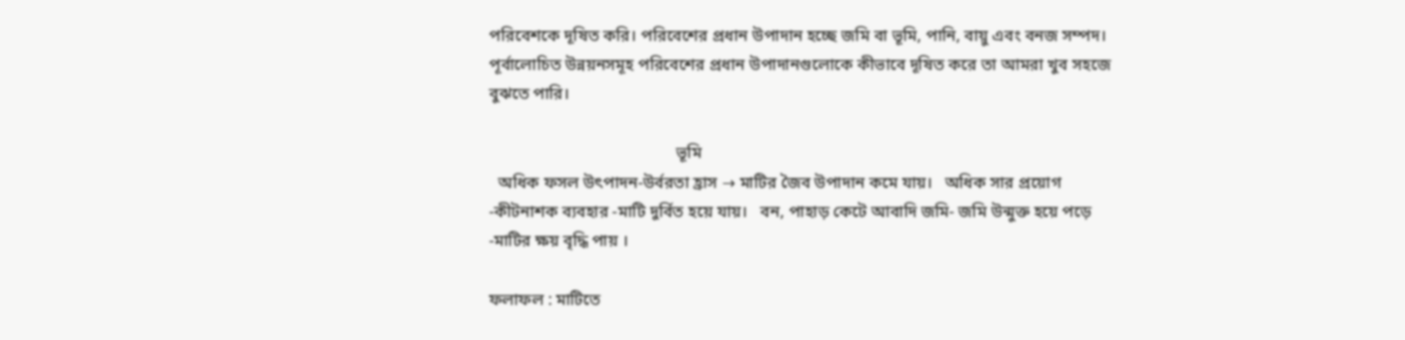পরিবেশকে দূষিত করি। পরিবেশের প্রধান উপাদান হচ্ছে জমি বা ভূমি, পানি, বায়ু এবং বনজ সম্পদ। পূর্বালোচিত উন্নয়নসমূহ পরিবেশের প্রধান উপাদানগুলোকে কীভাবে দূষিত করে তা আমরা খুব সহজে বুঝতে পারি।

                                             ভূমি
  অধিক ফসল উৎপাদন-উর্বরতা হ্রাস → মাটির জৈব উপাদান কমে যায়।   অধিক সার প্রয়োগ -কীটনাশক ব্যবহার -মাটি দুর্বিত হয়ে যায়।   বন, পাহাড় কেটে আবাদি জমি- জমি উন্মুক্ত হয়ে পড়ে -মাটির ক্ষয় বৃদ্ধি পায় ।

ফলাফল : মাটিতে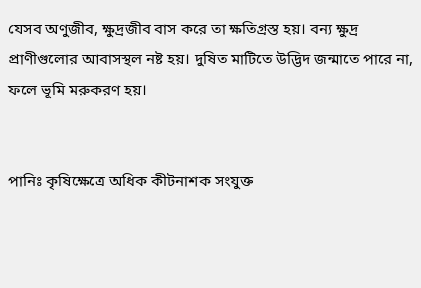যেসব অণুজীব, ক্ষুদ্রজীব বাস করে তা ক্ষতিগ্রস্ত হয়। বন্য ক্ষুদ্র প্রাণীগুলোর আবাসস্থল নষ্ট হয়। দুষিত মাটিতে উদ্ভিদ জন্মাতে পারে না, ফলে ভূমি মরুকরণ হয়।


পানিঃ কৃষিক্ষেত্রে অধিক কীটনাশক সংযুক্ত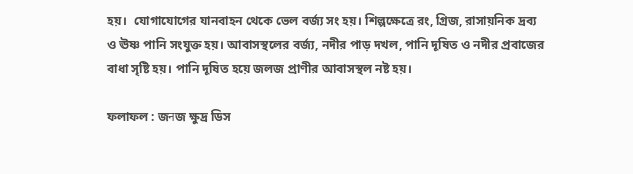হয়।  যোগাযোগের যানবাহন থেকে ভেল বর্জ্য সং হয়। শিল্পক্ষেত্রে রং, গ্রিজ, রাসায়নিক দ্রব্য ও ঊষ্ণ পানি সংযুক্ত হয়। আবাসস্থলের বর্জ্য, নদীর পাড় দখল, পানি দূষিত ও নদীর প্রবাজের বাধা সৃষ্টি হয়। পানি দূষিত হয়ে জলজ প্রাণীর আবাসস্থল নষ্ট হয়।

ফলাফল : জनজ ক্ষুদ্র ডিস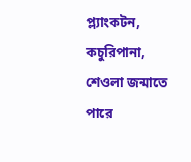প্ল্যাংকটন, কচুরিপানা, শেওলা জন্মাতে পারে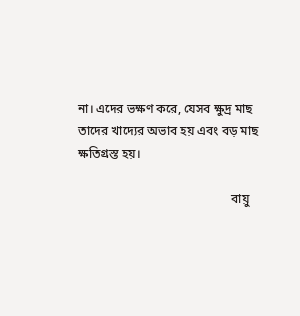না। এদের ভক্ষণ করে, যেসব ক্ষুদ্র মাছ তাদের খাদ্যের অভাব হয় এবং বড় মাছ ক্ষতিগ্রস্ত হয়।

                                                 বায়ু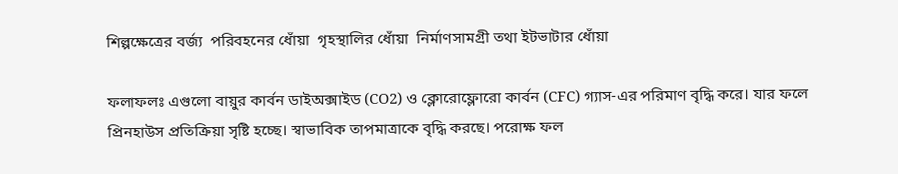শিল্পক্ষেত্রের বর্জ্য  পরিবহনের ধোঁয়া  গৃহস্থালির ধোঁয়া  নির্মাণসামগ্রী তথা ইটভাটার ধোঁয়া

ফলাফলঃ এগুলো বায়ুর কার্বন ডাইঅক্সাইড (CO2) ও ক্লোরোফ্লোরো কার্বন (CFC) গ্যাস-এর পরিমাণ বৃদ্ধি করে। যার ফলে প্রিনহাউস প্রতিক্রিয়া সৃষ্টি হচ্ছে। স্বাভাবিক তাপমাত্রাকে বৃদ্ধি করছে। পরোক্ষ ফল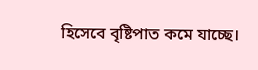হিসেবে বৃষ্টিপাত কমে যাচ্ছে।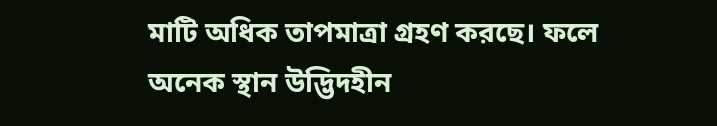মাটি অধিক তাপমাত্রা গ্রহণ করছে। ফলে অনেক স্থান উদ্ভিদহীন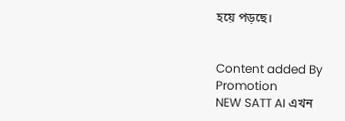হয়ে পড়ছে।


Content added By
Promotion
NEW SATT AI এখন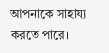আপনাকে সাহায্য করতে পারে।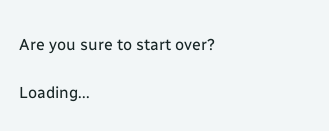Are you sure to start over?

Loading...